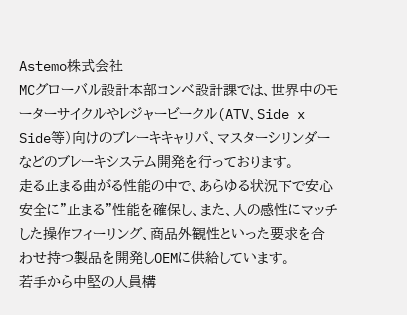Astemo株式会社
MCグローバル設計本部コンベ設計課では、世界中のモーターサイクルやレジャービークル(ATV、Side x Side等)向けのブレーキキャリパ、マスターシリンダーなどのブレーキシステム開発を行っております。
走る止まる曲がる性能の中で、あらゆる状況下で安心安全に”止まる”性能を確保し、また、人の感性にマッチした操作フィーリング、商品外観性といった要求を合わせ持つ製品を開発しOEMに供給しています。
若手から中堅の人員構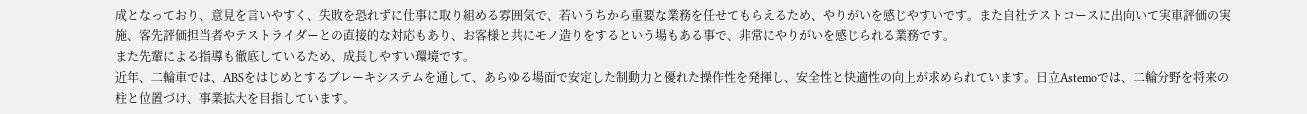成となっており、意見を言いやすく、失敗を恐れずに仕事に取り組める雰囲気で、若いうちから重要な業務を任せてもらえるため、やりがいを感じやすいです。また自社テストコースに出向いて実車評価の実施、客先評価担当者やテストライダーとの直接的な対応もあり、お客様と共にモノ造りをするという場もある事で、非常にやりがいを感じられる業務です。
また先輩による指導も徹底しているため、成長しやすい環境です。
近年、二輪車では、ABSをはじめとするブレーキシステムを通して、あらゆる場面で安定した制動力と優れた操作性を発揮し、安全性と快適性の向上が求められています。日立Astemoでは、二輪分野を将来の柱と位置づけ、事業拡大を目指しています。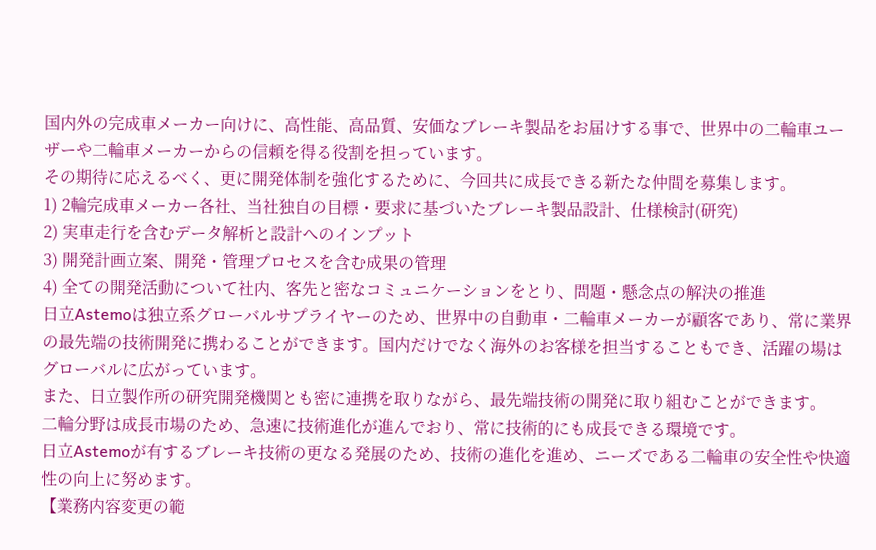国内外の完成車メーカー向けに、高性能、高品質、安価なブレーキ製品をお届けする事で、世界中の二輪車ユーザーや二輪車メーカーからの信頼を得る役割を担っています。
その期待に応えるべく、更に開発体制を強化するために、今回共に成長できる新たな仲間を募集します。
1) 2輪完成車メーカー各社、当社独自の目標・要求に基づいたブレーキ製品設計、仕様検討(研究)
2) 実車走行を含むデータ解析と設計へのインプット
3) 開発計画立案、開発・管理プロセスを含む成果の管理
4) 全ての開発活動について社内、客先と密なコミュニケーションをとり、問題・懸念点の解決の推進
日立Astemoは独立系グローバルサプライヤーのため、世界中の自動車・二輪車メーカーが顧客であり、常に業界の最先端の技術開発に携わることができます。国内だけでなく海外のお客様を担当することもでき、活躍の場はグローバルに広がっています。
また、日立製作所の研究開発機関とも密に連携を取りながら、最先端技術の開発に取り組むことができます。
二輪分野は成長市場のため、急速に技術進化が進んでおり、常に技術的にも成長できる環境です。
日立Astemoが有するブレーキ技術の更なる発展のため、技術の進化を進め、ニーズである二輪車の安全性や快適性の向上に努めます。
【業務内容変更の範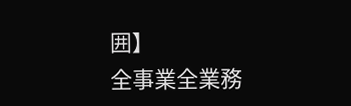囲】
全事業全業務